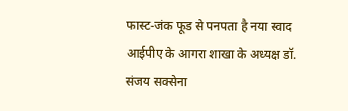फास्ट-जंक फूड से पनपता है नया स्वाद
आईपीए के आगरा शाखा के अध्यक्ष डॉ. संजय सक्सेना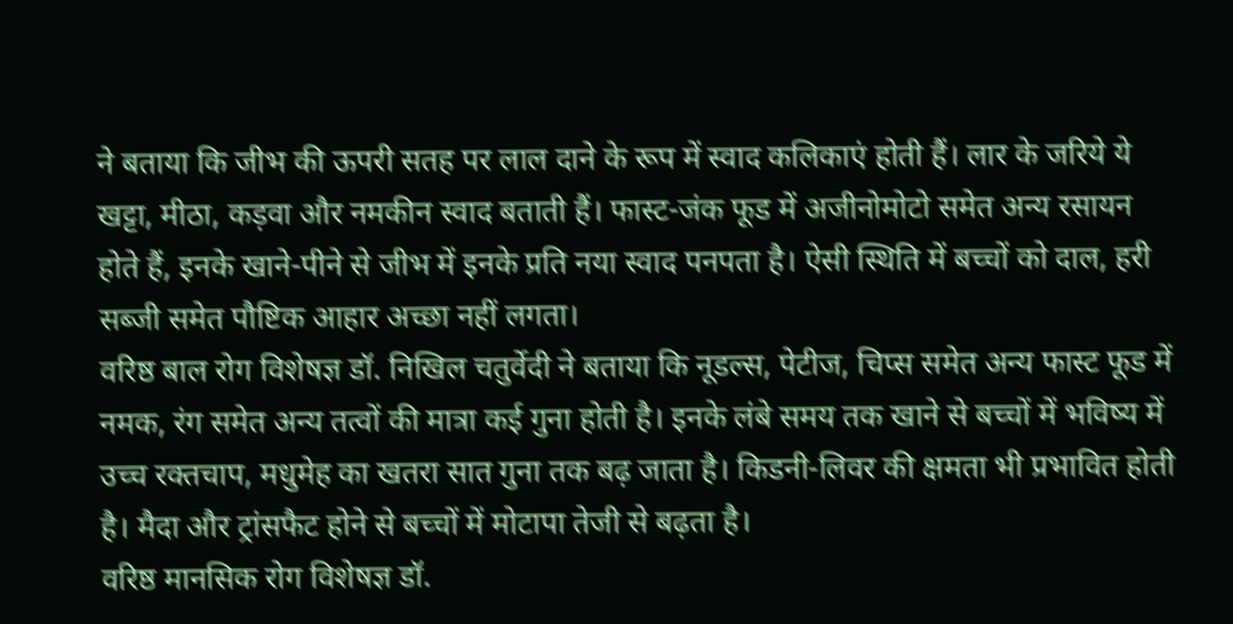ने बताया कि जीभ की ऊपरी सतह पर लाल दाने के रूप में स्वाद कलिकाएं होती हैं। लार के जरिये ये खट्टा, मीठा, कड़वा और नमकीन स्वाद बताती हैं। फास्ट-जंक फूड में अजीनोमोटो समेत अन्य रसायन होते हैं, इनके खाने-पीने से जीभ में इनके प्रति नया स्वाद पनपता है। ऐसी स्थिति में बच्चों को दाल, हरी सब्जी समेत पौष्टिक आहार अच्छा नहीं लगता।
वरिष्ठ बाल रोग विशेषज्ञ डॉ. निखिल चतुर्वेदी ने बताया कि नूडल्स, पेटीज, चिप्स समेत अन्य फास्ट फूड में नमक, रंग समेत अन्य तत्वों की मात्रा कई गुना होती है। इनके लंबे समय तक खाने से बच्चों में भविष्य में उच्च रक्तचाप, मधुमेह का खतरा सात गुना तक बढ़ जाता है। किडनी-लिवर की क्षमता भी प्रभावित होती है। मैदा और ट्रांसफैट होने से बच्चों में मोटापा तेजी से बढ़ता है।
वरिष्ठ मानसिक रोग विशेषज्ञ डॉ.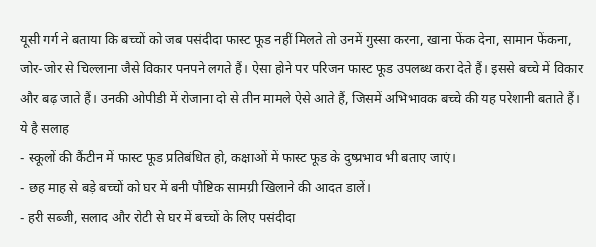यूसी गर्ग ने बताया कि बच्चों को जब पसंदीदा फास्ट फूड नहीं मिलते तो उनमें गुस्सा करना, खाना फेंक देना, सामान फेंकना, जोर-जोर से चिल्लाना जैसे विकार पनपने लगते हैं। ऐसा होने पर परिजन फास्ट फूड उपलब्ध करा देते हैं। इससे बच्चे में विकार और बढ़ जाते हैं। उनकी ओपीडी में रोजाना दो से तीन मामले ऐसे आते हैं, जिसमें अभिभावक बच्चे की यह परेशानी बताते हैं।
ये है सलाह
- स्कूलों की कैंटीन में फास्ट फूड प्रतिबंधित हो, कक्षाओं में फास्ट फूड के दुष्प्रभाव भी बताए जाएं।
- छह माह से बड़े बच्चों को घर में बनी पौष्टिक सामग्री खिलाने की आदत डालें।
- हरी सब्जी, सलाद और रोटी से घर में बच्चों के लिए पसंदीदा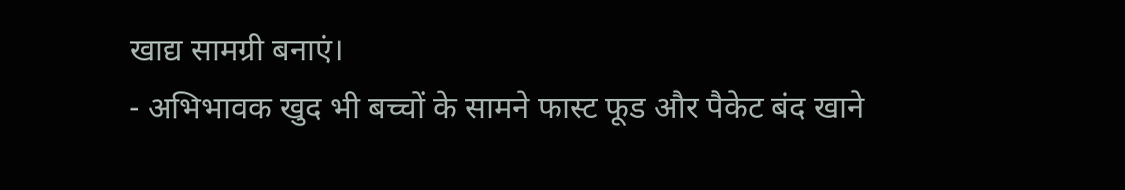खाद्य सामग्री बनाएं।
- अभिभावक खुद भी बच्चों के सामने फास्ट फूड और पैकेट बंद खाने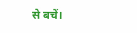से बचें।